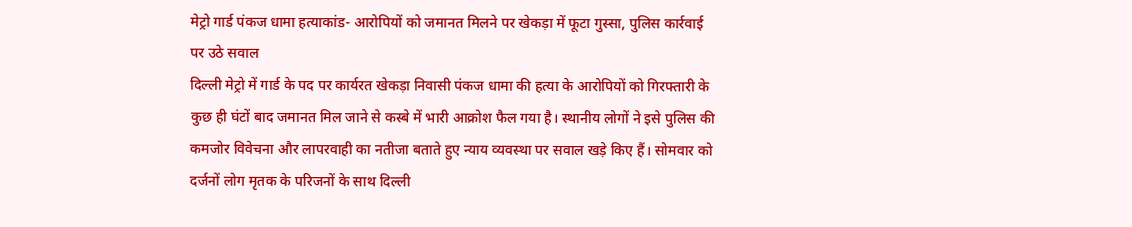मेट्रो गार्ड पंकज धामा हत्याकांड- आरोपियों को जमानत मिलने पर खेकड़ा में फूटा गुस्सा, पुलिस कार्रवाई पर उठे सवाल
दिल्ली मेट्रो में गार्ड के पद पर कार्यरत खेकड़ा निवासी पंकज धामा की हत्या के आरोपियों को गिरफ्तारी के कुछ ही घंटों बाद जमानत मिल जाने से कस्बे में भारी आक्रोश फैल गया है। स्थानीय लोगों ने इसे पुलिस की कमजोर विवेचना और लापरवाही का नतीजा बताते हुए न्याय व्यवस्था पर सवाल खड़े किए हैं। सोमवार को दर्जनों लोग मृतक के परिजनों के साथ दिल्ली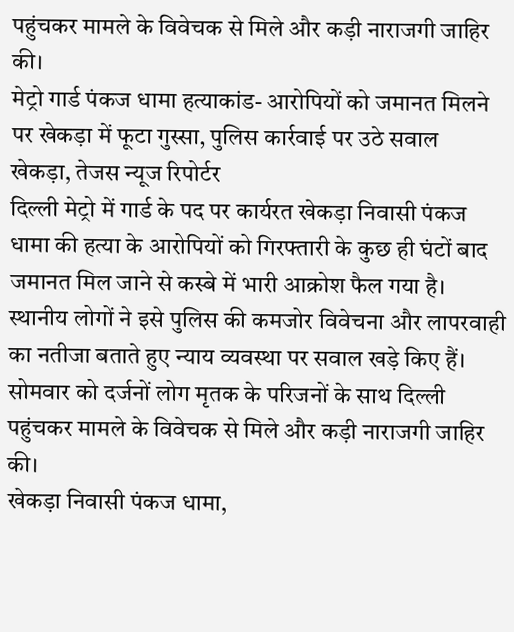पहुंचकर मामले के विवेचक से मिले और कड़ी नाराजगी जाहिर की।
मेट्रो गार्ड पंकज धामा हत्याकांड- आरोपियों को जमानत मिलने पर खेकड़ा में फूटा गुस्सा, पुलिस कार्रवाई पर उठे सवाल
खेकड़ा, तेजस न्यूज रिपोर्टर
दिल्ली मेट्रो में गार्ड के पद पर कार्यरत खेकड़ा निवासी पंकज धामा की हत्या के आरोपियों को गिरफ्तारी के कुछ ही घंटों बाद जमानत मिल जाने से कस्बे में भारी आक्रोश फैल गया है। स्थानीय लोगों ने इसे पुलिस की कमजोर विवेचना और लापरवाही का नतीजा बताते हुए न्याय व्यवस्था पर सवाल खड़े किए हैं। सोमवार को दर्जनों लोग मृतक के परिजनों के साथ दिल्ली पहुंचकर मामले के विवेचक से मिले और कड़ी नाराजगी जाहिर की।
खेकड़ा निवासी पंकज धामा,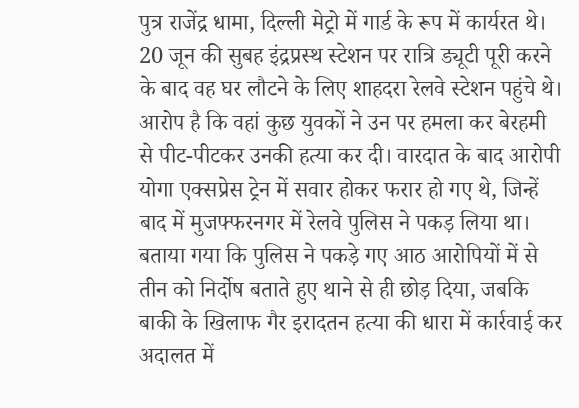पुत्र राजेंद्र धामा, दिल्ली मेट्रो में गार्ड के रूप में कार्यरत थे। 20 जून की सुबह इंद्रप्रस्थ स्टेशन पर रात्रि ड्यूटी पूरी करने के बाद वह घर लौटने के लिए शाहदरा रेलवे स्टेशन पहुंचे थे। आरोप है कि वहां कुछ युवकों ने उन पर हमला कर बेरहमी से पीट-पीटकर उनकी हत्या कर दी। वारदात के बाद आरोपी योगा एक्सप्रेस ट्रेन में सवार होकर फरार हो गए थे, जिन्हें बाद में मुजफ्फरनगर में रेलवे पुलिस ने पकड़ लिया था। बताया गया कि पुलिस ने पकड़े गए आठ आरोपियों में से तीन को निर्दोष बताते हुए थाने से ही छोड़ दिया, जबकि बाकी के खिलाफ गैर इरादतन हत्या की धारा में कार्रवाई कर अदालत में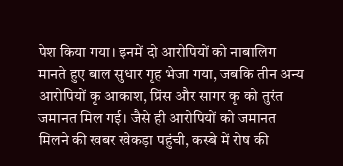पेश किया गया। इनमें दो आरोपियों को नाबालिग मानते हुए बाल सुधार गृह भेजा गया, जबकि तीन अन्य आरोपियों कृ आकाश, प्रिंस और सागर कृ को तुरंत जमानत मिल गई। जैसे ही आरोपियों को जमानत मिलने की खबर खेकड़ा पहुंची, कस्बे में रोष की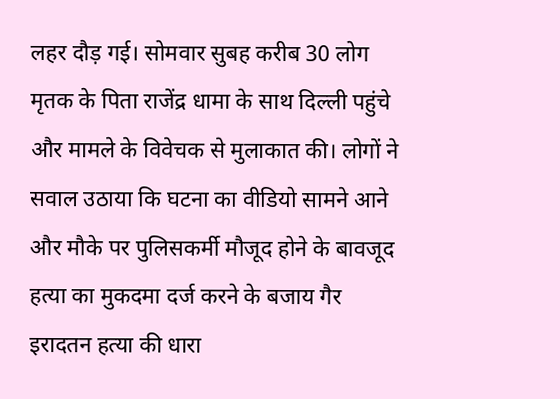लहर दौड़ गई। सोमवार सुबह करीब 30 लोग मृतक के पिता राजेंद्र धामा के साथ दिल्ली पहुंचे और मामले के विवेचक से मुलाकात की। लोगों ने सवाल उठाया कि घटना का वीडियो सामने आने और मौके पर पुलिसकर्मी मौजूद होने के बावजूद हत्या का मुकदमा दर्ज करने के बजाय गैर इरादतन हत्या की धारा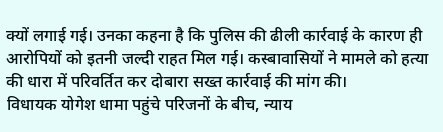क्यों लगाई गई। उनका कहना है कि पुलिस की ढीली कार्रवाई के कारण ही आरोपियों को इतनी जल्दी राहत मिल गई। कस्बावासियों ने मामले को हत्या की धारा में परिवर्तित कर दोबारा सख्त कार्रवाई की मांग की।
विधायक योगेश धामा पहुंचे परिजनों के बीच, न्याय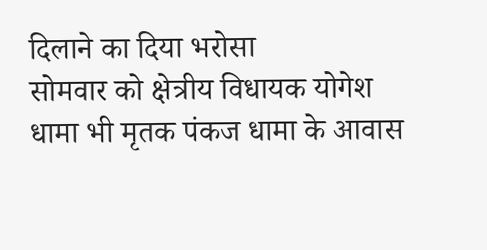दिलाने का दिया भरोसा
सोमवार को क्षेत्रीय विधायक योगेश धामा भी मृतक पंकज धामा के आवास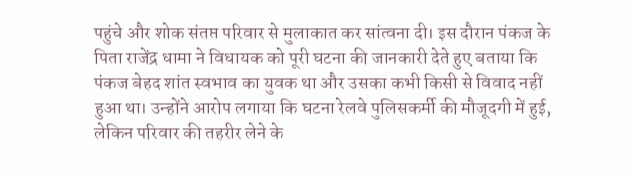पहुंचे और शोक संतप्त परिवार से मुलाकात कर सांत्वना दी। इस दौरान पंकज के पिता राजेंद्र धामा ने विधायक को पूरी घटना की जानकारी देते हुए बताया कि पंकज बेहद शांत स्वभाव का युवक था और उसका कभी किसी से विवाद नहीं हुआ था। उन्होंने आरोप लगाया कि घटना रेलवे पुलिसकर्मी की मौजूदगी में हुई, लेकिन परिवार की तहरीर लेने के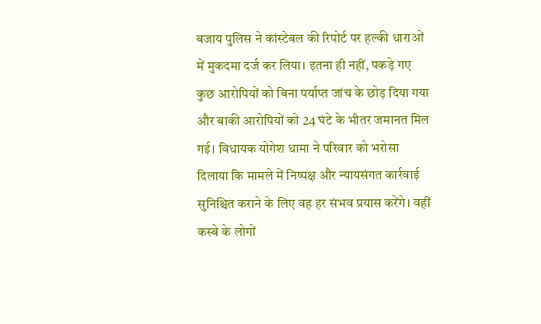बजाय पुलिस ने कांस्टेबल की रिपोर्ट पर हल्की धाराओं में मुकदमा दर्ज कर लिया। इतना ही नहीं, पकड़े गए कुछ आरोपियों को बिना पर्याप्त जांच के छोड़ दिया गया और बाकी आरोपियों को 24 घंटे के भीतर जमानत मिल गई। विधायक योगेश धामा ने परिवार को भरोसा दिलाया कि मामले में निष्पक्ष और न्यायसंगत कार्रवाई सुनिश्चित कराने के लिए वह हर संभव प्रयास करेंगे। वहीं कस्बे के लोगों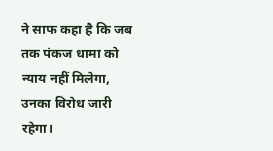ने साफ कहा है कि जब तक पंकज धामा को न्याय नहीं मिलेगा, उनका विरोध जारी रहेगा।